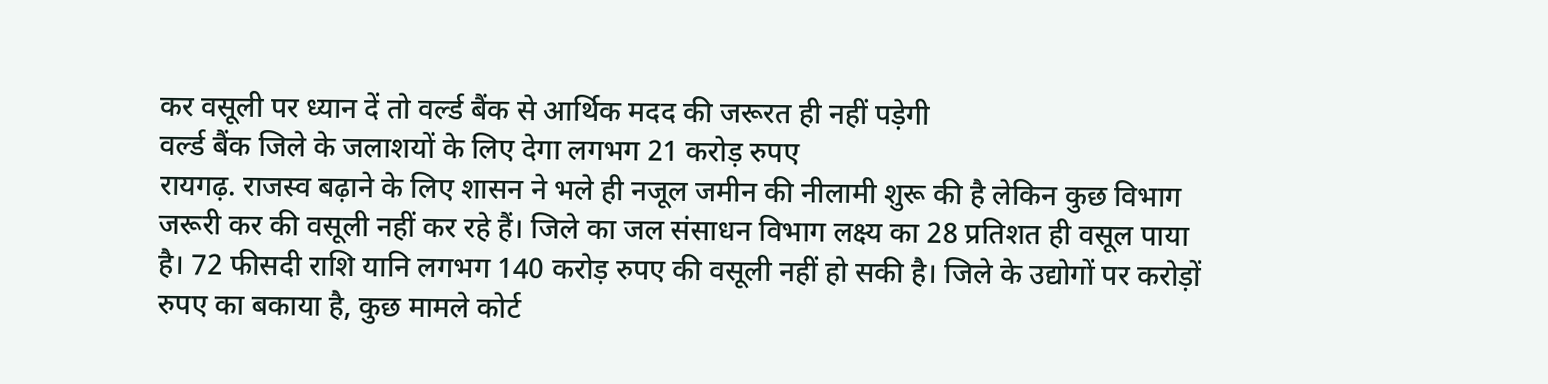कर वसूली पर ध्यान दें तो वर्ल्ड बैंक से आर्थिक मदद की जरूरत ही नहीं पड़ेगी
वर्ल्ड बैंक जिले के जलाशयों के लिए देगा लगभग 21 करोड़ रुपए
रायगढ़. राजस्व बढ़ाने के लिए शासन ने भले ही नजूल जमीन की नीलामी शुरू की है लेकिन कुछ विभाग जरूरी कर की वसूली नहीं कर रहे हैं। जिले का जल संसाधन विभाग लक्ष्य का 28 प्रतिशत ही वसूल पाया है। 72 फीसदी राशि यानि लगभग 140 करोड़ रुपए की वसूली नहीं हो सकी है। जिले के उद्योगों पर करोड़ों रुपए का बकाया है, कुछ मामले कोर्ट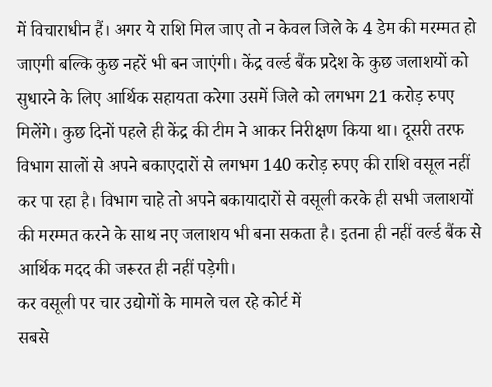में विचाराधीन हैं। अगर ये राशि मिल जाए तो न केवल जिले के 4 डेम की मरम्मत हो जाएगी बल्कि कुछ नहरें भी बन जाएंगी। केंद्र वर्ल्ड बैंक प्रदेश के कुछ जलाशयों को सुधारने के लिए आर्थिक सहायता करेगा उसमें जिले को लगभग 21 करोड़ रुपए मिलेंगे। कुछ दिनों पहले ही केंद्र की टीम ने आकर निरीक्षण किया था। दूसरी तरफ विभाग सालों से अपने बकाएदारों से लगभग 140 करोड़ रुपए की राशि वसूल नहीं कर पा रहा है। विभाग चाहे तो अपने बकायादारों से वसूली करके ही सभी जलाशयों की मरम्मत करने के साथ नए जलाशय भी बना सकता है। इतना ही नहीं वर्ल्ड बैंक से आर्थिक मदद की जरूरत ही नहीं पड़ेगी।
कर वसूली पर चार उद्योगों के मामले चल रहे कोर्ट में
सबसे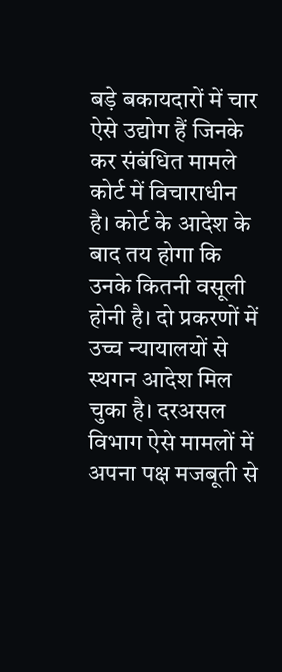बड़े बकायदारों में चार ऐसे उद्योग हैं जिनके कर संबंधित मामले कोर्ट में विचाराधीन है। कोर्ट के आदेश के बाद तय होगा कि उनके कितनी वसूली होनी है। दो प्रकरणों में उच्च न्यायालयों से स्थगन आदेश मिल चुका है। दरअसल विभाग ऐसे मामलों में अपना पक्ष मजबूती से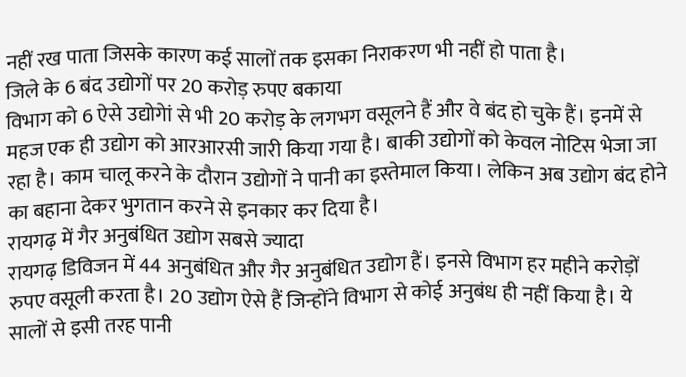नहीं रख पाता जिसके कारण कई सालों तक इसका निराकरण भी नहीं हो पाता है।
जिले के 6 बंद उद्योगों पर 20 करोड़ रुपए बकाया
विभाग को 6 ऐसे उद्योगेां से भी 20 करोड़ के लगभग वसूलने हैं और वे बंद हो चुके हैं। इनमें से महज एक ही उद्योग को आरआरसी जारी किया गया है। बाकी उद्योगों को केवल नोटिस भेजा जा रहा है। काम चालू करने के दौरान उद्योगों ने पानी का इस्तेमाल किया। लेकिन अब उद्योग बंद होने का बहाना देकर भुगतान करने से इनकार कर दिया है।
रायगढ़ में गैर अनुबंधित उद्योग सबसे ज्यादा
रायगढ़ डिविजन में 44 अनुबंधित और गैर अनुबंधित उद्योग हैं। इनसे विभाग हर महीने करोड़ों रुपए वसूली करता है। 20 उद्योग ऐसे हैं जिन्होंने विभाग से कोई अनुबंध ही नहीं किया है। ये सालों से इसी तरह पानी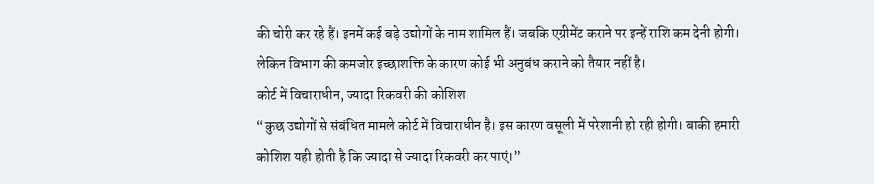की चोरी कर रहे हैं। इनमें कई बड़े उद्योगों के नाम शामिल हैं। जबकि एग्रीमेंट कराने पर इन्हें राशि कम देनी होगी। लेकिन विभाग की कमजोर इच्छाशक्ति के कारण कोई भी अनुबंध कराने को तैयार नहीं है।
कोर्ट में विचाराधीन, ज्यादा रिकवरी की कोशिश
“कुछ उद्योगों से संबंधित मामले कोर्ट में विचाराधीन है। इस कारण वसूली में परेशानी हो रही होगी। बाकी हमारी कोशिश यही होती है कि ज्यादा से ज्यादा रिकवरी कर पाएं।”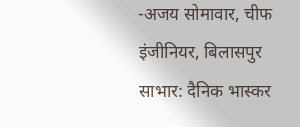-अजय सोमावार, चीफ इंजीनियर, बिलासपुर
साभार: दैनिक भास्कर